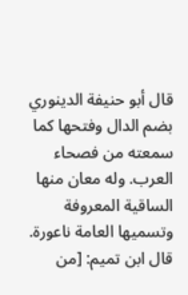قال أبو حنيفة الدينوري بضم الدال وفتحها كما سمعته من فصحاء العرب. وله معان منها الساقية المعروفة وتسميها العامة ناعورة. قال ابن تميم: [من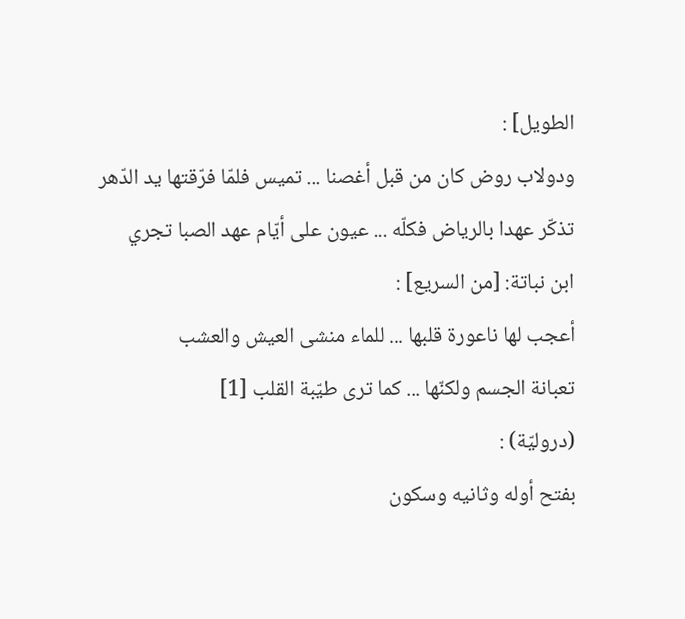الطويل] :
ودولاب روض كان من قبل أغصنا ... تميس فلمّا فرّقتها يد الدّهر
تذكّر عهدا بالرياض فكلّه ... عيون على أيّام عهد الصبا تجري
ابن نباتة: [من السريع] :
أعجب لها ناعورة قلبها ... للماء منشى العيش والعشب
تعبانة الجسم ولكنّها ... كما ترى طيّبة القلب [1]
(دروليّة) :
بفتح أوله وثانيه وسكون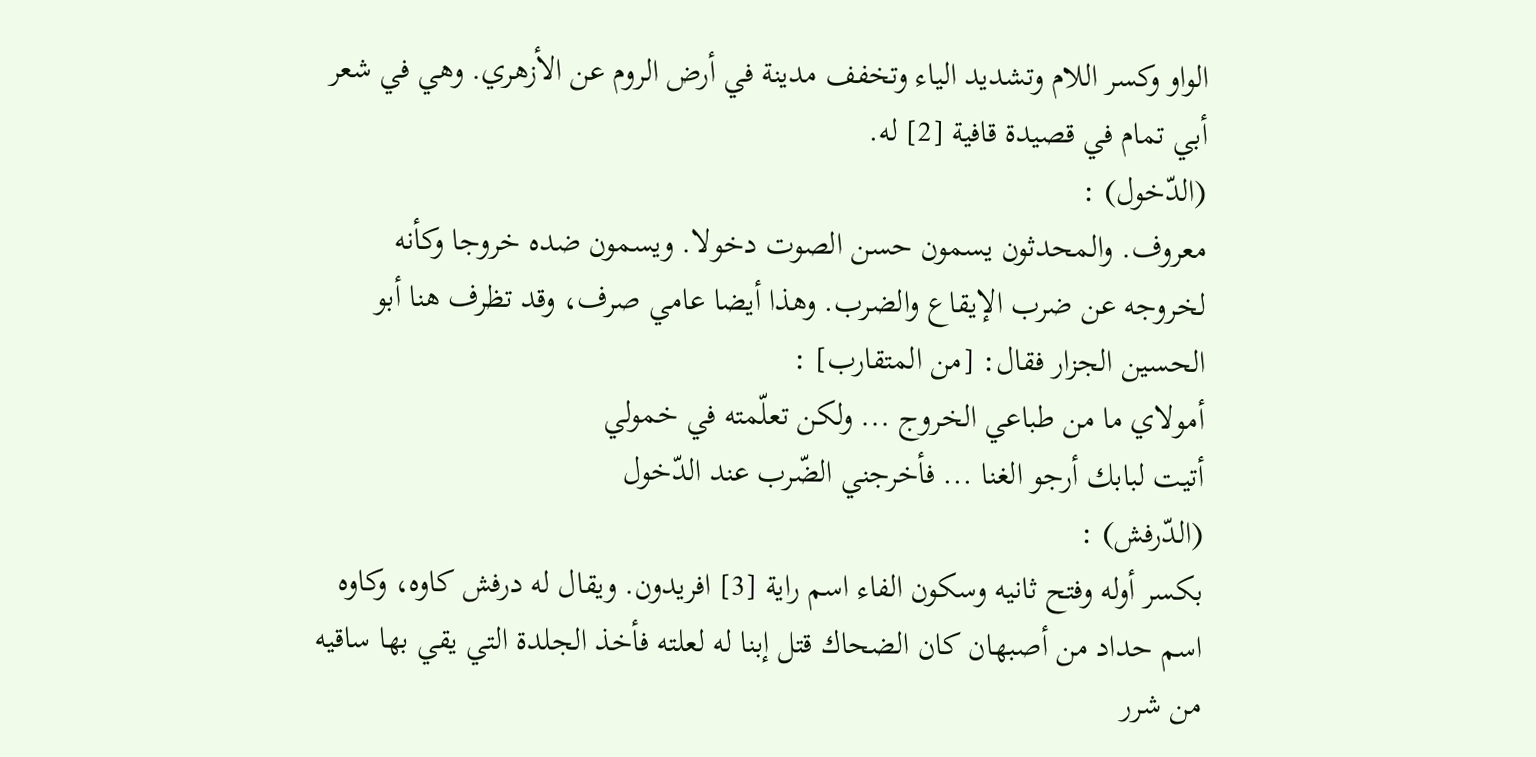الواو وكسر اللام وتشديد الياء وتخفف مدينة في أرض الروم عن الأزهري. وهي في شعر أبي تمام في قصيدة قافية [2] له.
(الدّخول) :
معروف. والمحدثون يسمون حسن الصوت دخولا. ويسمون ضده خروجا وكأنه لخروجه عن ضرب الإيقاع والضرب. وهذا أيضا عامي صرف، وقد تظرف هنا أبو الحسين الجزار فقال: [من المتقارب] :
أمولاي ما من طباعي الخروج ... ولكن تعلّمته في خمولي
أتيت لبابك أرجو الغنا ... فأخرجني الضّرب عند الدّخول
(الدّرفش) :
بكسر أوله وفتح ثانيه وسكون الفاء اسم راية [3] افريدون. ويقال له درفش كاوه، وكاوه اسم حداد من أصبهان كان الضحاك قتل إبنا له لعلته فأخذ الجلدة التي يقي بها ساقيه من شرر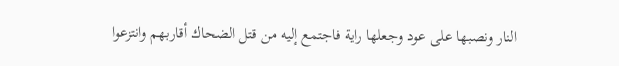النار ونصبها على عود وجعلها راية فاجتمع إليه من قتل الضحاك أقاربهم وانتزعوا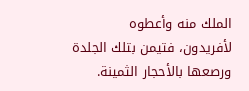الملك منه وأعطوه لأفريدون، فتيمن بتلك الجلدة ورصعها بالأحجار الثمينة.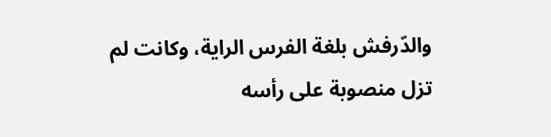والدّرفش بلغة الفرس الراية، وكانت لم تزل منصوبة على رأسه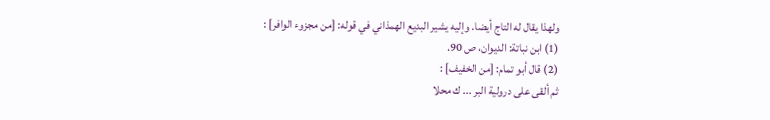ولهذا يقال له التاج أيضا. وإليه يشير البديع الهمذاني في قوله: [من مجزوء الوافر] :
(1) ابن نباتة: الديوان، ص 90.
(2) قال أبو تمام: [من الخفيف] :
ثم ألقى على درولية البر ... ك محلا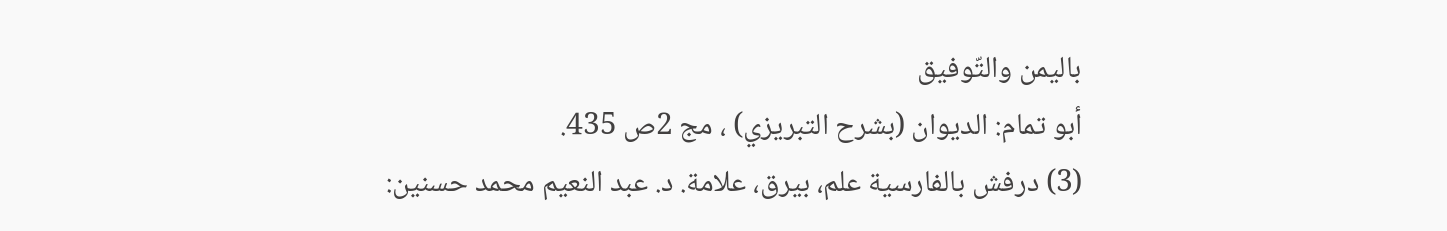باليمن والتّوفيق
أبو تمام: الديوان (بشرح التبريزي) ، مج 2ص 435.
(3) درفش بالفارسية علم، بيرق، علامة. د. عبد النعيم محمد حسنين: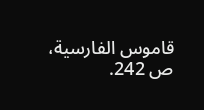قاموس الفارسية، ص 242.